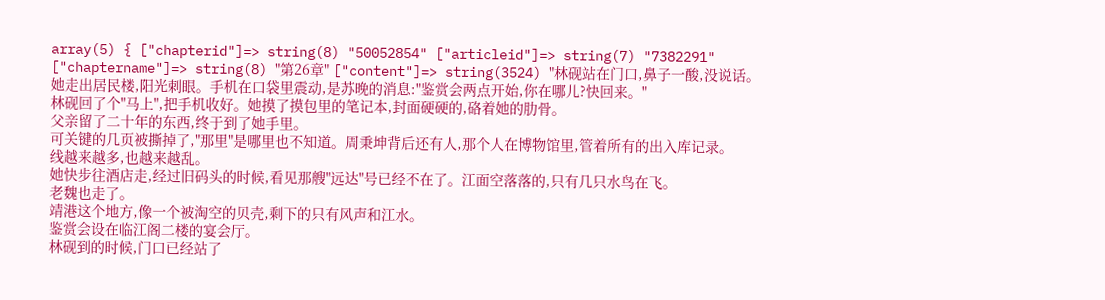array(5) { ["chapterid"]=> string(8) "50052854" ["articleid"]=> string(7) "7382291" ["chaptername"]=> string(8) "第26章" ["content"]=> string(3524) "林砚站在门口,鼻子一酸,没说话。
她走出居民楼,阳光刺眼。手机在口袋里震动,是苏晚的消息:"鉴赏会两点开始,你在哪儿?快回来。"
林砚回了个"马上",把手机收好。她摸了摸包里的笔记本,封面硬硬的,硌着她的肋骨。
父亲留了二十年的东西,终于到了她手里。
可关键的几页被撕掉了,"那里"是哪里也不知道。周秉坤背后还有人,那个人在博物馆里,管着所有的出入库记录。
线越来越多,也越来越乱。
她快步往酒店走,经过旧码头的时候,看见那艘"远达"号已经不在了。江面空落落的,只有几只水鸟在飞。
老魏也走了。
靖港这个地方,像一个被淘空的贝壳,剩下的只有风声和江水。
鉴赏会设在临江阁二楼的宴会厅。
林砚到的时候,门口已经站了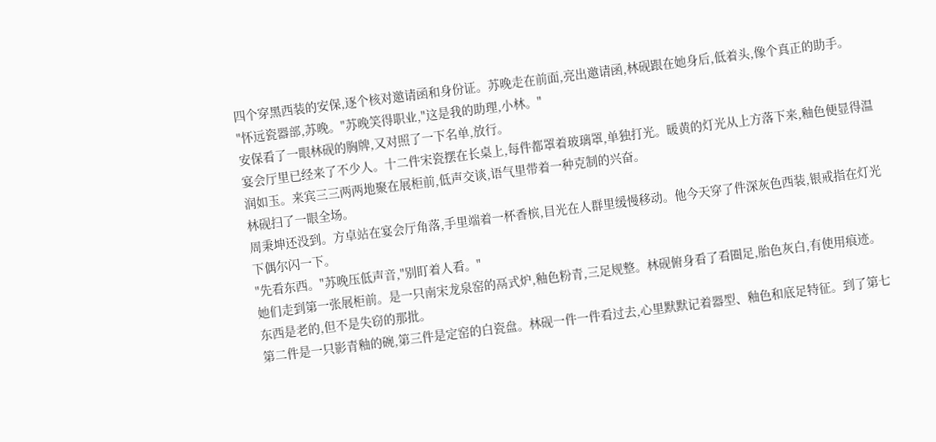四个穿黑西装的安保,逐个核对邀请函和身份证。苏晚走在前面,亮出邀请函,林砚跟在她身后,低着头,像个真正的助手。
"怀远瓷器部,苏晚。"苏晚笑得职业,"这是我的助理,小林。"
安保看了一眼林砚的胸牌,又对照了一下名单,放行。
宴会厅里已经来了不少人。十二件宋瓷摆在长桌上,每件都罩着玻璃罩,单独打光。暖黄的灯光从上方落下来,釉色便显得温润如玉。来宾三三两两地聚在展柜前,低声交谈,语气里带着一种克制的兴奋。
林砚扫了一眼全场。
周秉坤还没到。方卓站在宴会厅角落,手里端着一杯香槟,目光在人群里缓慢移动。他今天穿了件深灰色西装,银戒指在灯光下偶尔闪一下。
"先看东西。"苏晚压低声音,"别盯着人看。"
她们走到第一张展柜前。是一只南宋龙泉窑的鬲式炉,釉色粉青,三足规整。林砚俯身看了看圈足,胎色灰白,有使用痕迹。东西是老的,但不是失窃的那批。
第二件是一只影青釉的碗,第三件是定窑的白瓷盘。林砚一件一件看过去,心里默默记着器型、釉色和底足特征。到了第七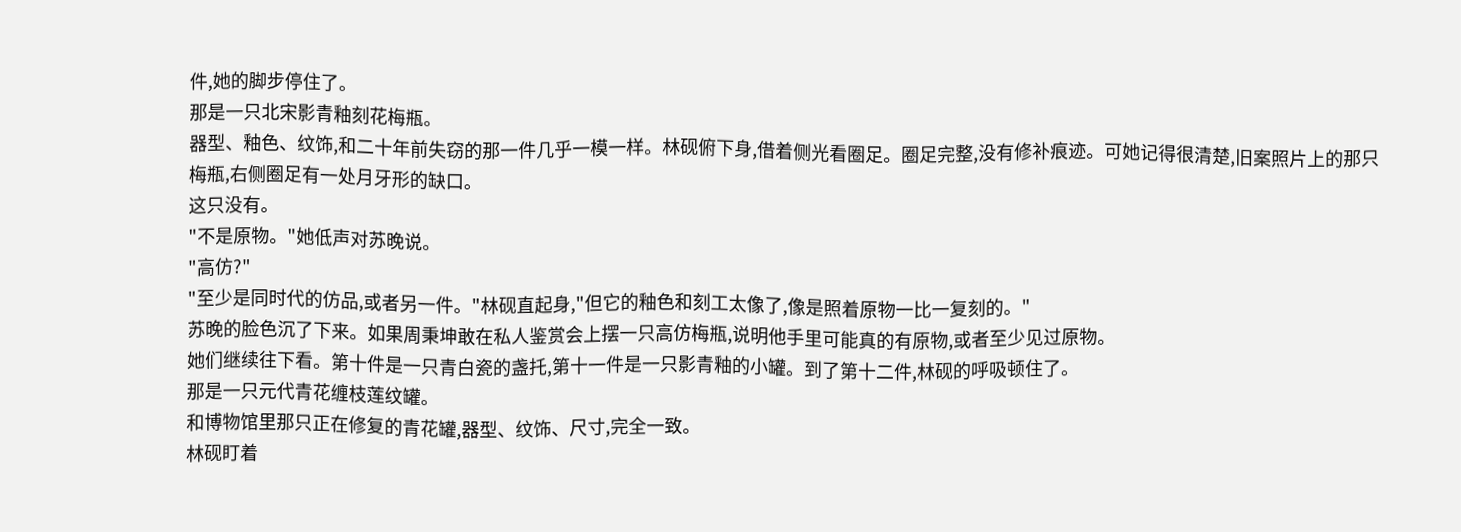件,她的脚步停住了。
那是一只北宋影青釉刻花梅瓶。
器型、釉色、纹饰,和二十年前失窃的那一件几乎一模一样。林砚俯下身,借着侧光看圈足。圈足完整,没有修补痕迹。可她记得很清楚,旧案照片上的那只梅瓶,右侧圈足有一处月牙形的缺口。
这只没有。
"不是原物。"她低声对苏晚说。
"高仿?"
"至少是同时代的仿品,或者另一件。"林砚直起身,"但它的釉色和刻工太像了,像是照着原物一比一复刻的。"
苏晚的脸色沉了下来。如果周秉坤敢在私人鉴赏会上摆一只高仿梅瓶,说明他手里可能真的有原物,或者至少见过原物。
她们继续往下看。第十件是一只青白瓷的盏托,第十一件是一只影青釉的小罐。到了第十二件,林砚的呼吸顿住了。
那是一只元代青花缠枝莲纹罐。
和博物馆里那只正在修复的青花罐,器型、纹饰、尺寸,完全一致。
林砚盯着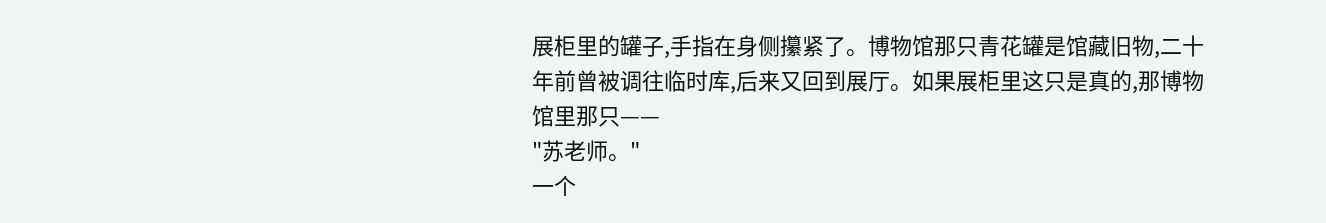展柜里的罐子,手指在身侧攥紧了。博物馆那只青花罐是馆藏旧物,二十年前曾被调往临时库,后来又回到展厅。如果展柜里这只是真的,那博物馆里那只——
"苏老师。"
一个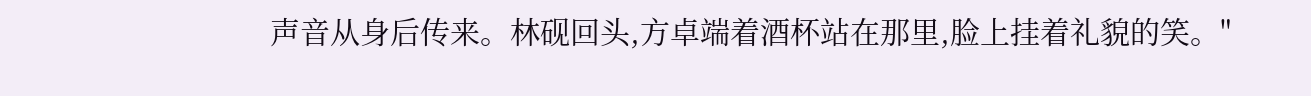声音从身后传来。林砚回头,方卓端着酒杯站在那里,脸上挂着礼貌的笑。"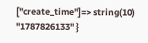["create_time"]=> string(10) "1787826133" }